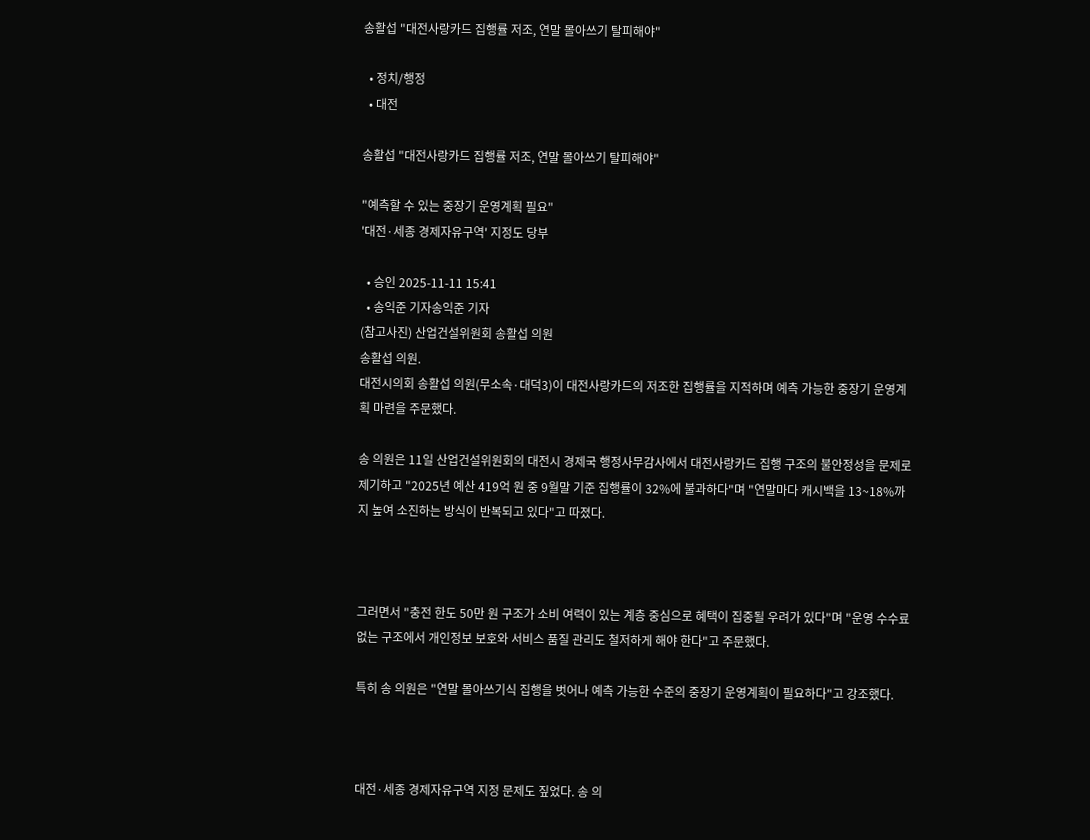송활섭 "대전사랑카드 집행률 저조, 연말 몰아쓰기 탈피해야"

  • 정치/행정
  • 대전

송활섭 "대전사랑카드 집행률 저조, 연말 몰아쓰기 탈피해야"

"예측할 수 있는 중장기 운영계획 필요"
'대전·세종 경제자유구역' 지정도 당부

  • 승인 2025-11-11 15:41
  • 송익준 기자송익준 기자
(참고사진) 산업건설위원회 송활섭 의원
송활섭 의원.
대전시의회 송활섭 의원(무소속·대덕3)이 대전사랑카드의 저조한 집행률을 지적하며 예측 가능한 중장기 운영계획 마련을 주문했다.

송 의원은 11일 산업건설위원회의 대전시 경제국 행정사무감사에서 대전사랑카드 집행 구조의 불안정성을 문제로 제기하고 "2025년 예산 419억 원 중 9월말 기준 집행률이 32%에 불과하다"며 "연말마다 캐시백을 13~18%까지 높여 소진하는 방식이 반복되고 있다"고 따졌다.



그러면서 "충전 한도 50만 원 구조가 소비 여력이 있는 계층 중심으로 혜택이 집중될 우려가 있다"며 "운영 수수료 없는 구조에서 개인정보 보호와 서비스 품질 관리도 철저하게 해야 한다"고 주문했다.

특히 송 의원은 "연말 몰아쓰기식 집행을 벗어나 예측 가능한 수준의 중장기 운영계획이 필요하다"고 강조했다.



대전·세종 경제자유구역 지정 문제도 짚었다. 송 의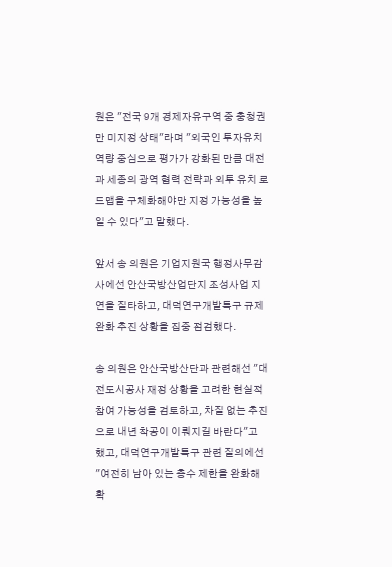원은 "전국 9개 경제자유구역 중 충청권만 미지정 상태"라며 "외국인 투자유치 역량 중심으로 평가가 강화된 만큼 대전과 세종의 광역 협력 전략과 외투 유치 로드맵을 구체화해야만 지정 가능성을 높일 수 있다"고 말했다.

앞서 송 의원은 기업지원국 행정사무감사에선 안산국방산업단지 조성사업 지연을 질타하고, 대덕연구개발특구 규제 완화 추진 상황을 집중 점검했다.

송 의원은 안산국방산단과 관련해선 "대전도시공사 재정 상황을 고려한 현실적 참여 가능성을 검토하고, 차질 없는 추진으로 내년 착공이 이뤄지길 바란다"고 했고, 대덕연구개발특구 관련 질의에선 "여전히 남아 있는 층수 제한을 완화해 확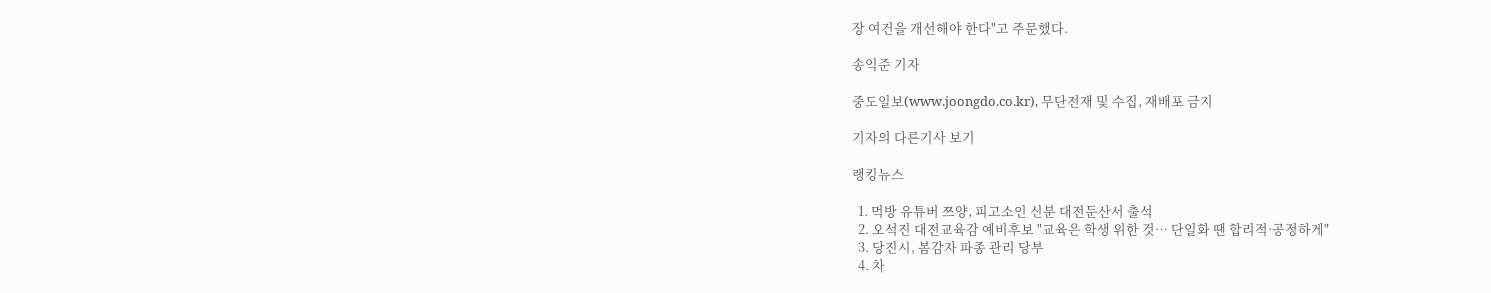장 여건을 개선해야 한다"고 주문했다.

송익준 기자

중도일보(www.joongdo.co.kr), 무단전재 및 수집, 재배포 금지

기자의 다른기사 보기

랭킹뉴스

  1. 먹방 유튜버 쯔양, 피고소인 신분 대전둔산서 출석
  2. 오석진 대전교육감 예비후보 "교육은 학생 위한 것… 단일화 땐 합리적·공정하게"
  3. 당진시, 봄감자 파종 관리 당부
  4. 차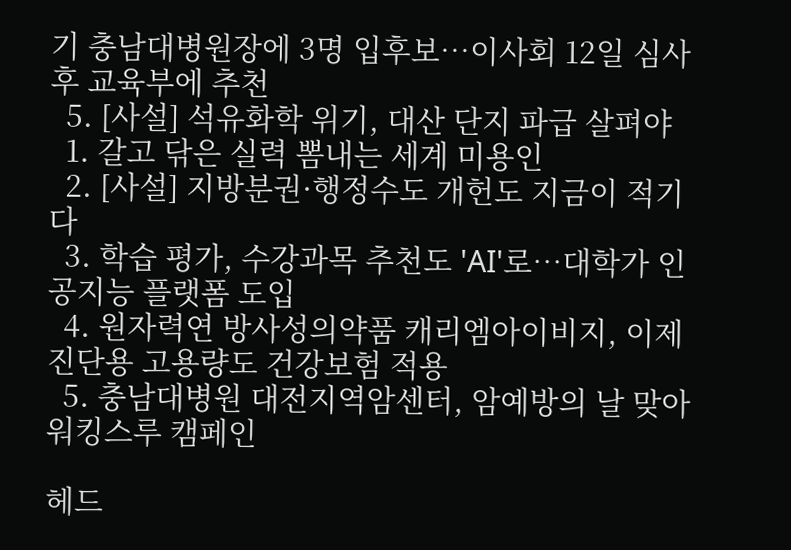기 충남대병원장에 3명 입후보…이사회 12일 심사 후 교육부에 추천
  5. [사설] 석유화학 위기, 대산 단지 파급 살펴야
  1. 갈고 닦은 실력 뽐내는 세계 미용인
  2. [사설] 지방분권·행정수도 개헌도 지금이 적기다
  3. 학습 평가, 수강과목 추천도 'AI'로…대학가 인공지능 플랫폼 도입
  4. 원자력연 방사성의약품 캐리엠아이비지, 이제 진단용 고용량도 건강보험 적용
  5. 충남대병원 대전지역암센터, 암예방의 날 맞아 워킹스루 캠페인

헤드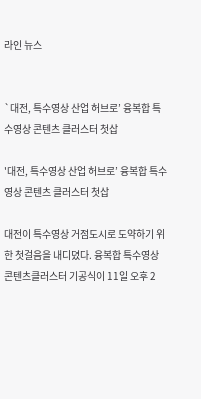라인 뉴스


`대전, 특수영상 산업 허브로’ 융복합 특수영상 콘텐츠 클러스터 첫삽

'대전, 특수영상 산업 허브로’ 융복합 특수영상 콘텐츠 클러스터 첫삽

대전이 특수영상 거점도시로 도약하기 위한 첫걸음을 내디뎠다. 융복합 특수영상콘텐츠클러스터 기공식이 11일 오후 2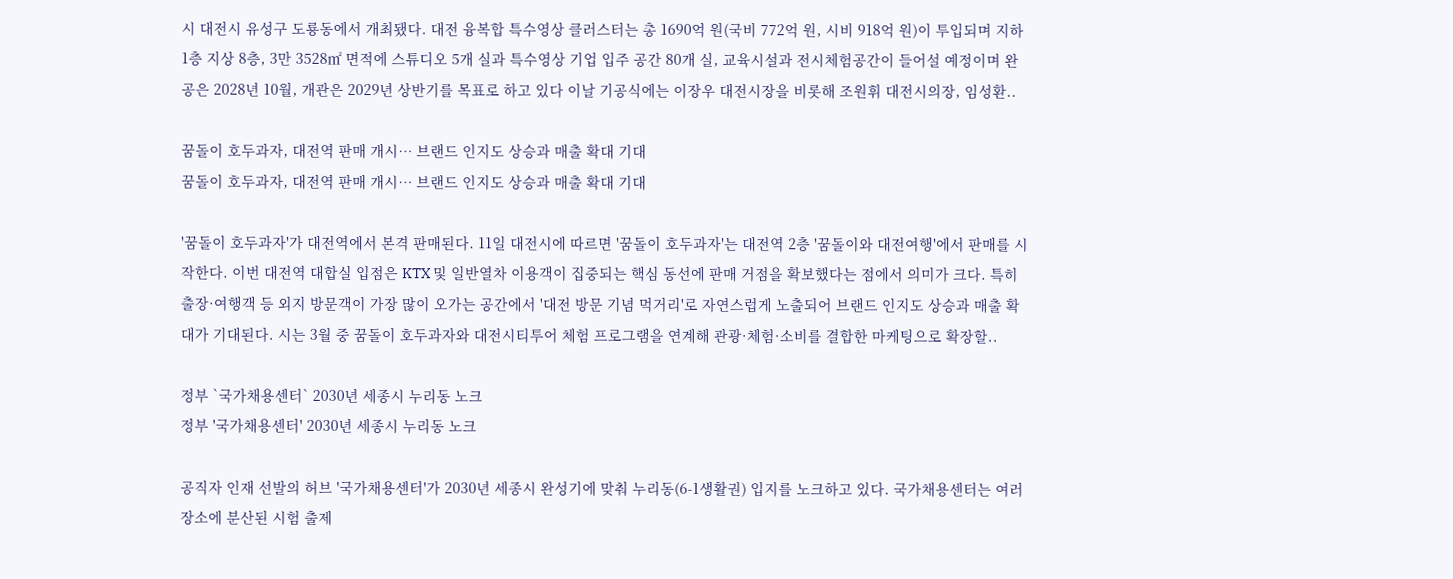시 대전시 유성구 도룡동에서 개최됐다. 대전 융복합 특수영상 클러스터는 총 1690억 원(국비 772억 원, 시비 918억 원)이 투입되며 지하 1층 지상 8층, 3만 3528㎡ 면적에 스튜디오 5개 실과 특수영상 기업 입주 공간 80개 실, 교육시설과 전시체험공간이 들어설 예정이며 완공은 2028년 10월, 개관은 2029년 상반기를 목표로 하고 있다 이날 기공식에는 이장우 대전시장을 비롯해 조원휘 대전시의장, 임성환..

꿈돌이 호두과자, 대전역 판매 개시… 브랜드 인지도 상승과 매출 확대 기대
꿈돌이 호두과자, 대전역 판매 개시… 브랜드 인지도 상승과 매출 확대 기대

'꿈돌이 호두과자'가 대전역에서 본격 판매된다. 11일 대전시에 따르면 '꿈돌이 호두과자'는 대전역 2층 '꿈돌이와 대전여행'에서 판매를 시작한다. 이번 대전역 대합실 입점은 KTX 및 일반열차 이용객이 집중되는 핵심 동선에 판매 거점을 확보했다는 점에서 의미가 크다. 특히 출장·여행객 등 외지 방문객이 가장 많이 오가는 공간에서 '대전 방문 기념 먹거리'로 자연스럽게 노출되어 브랜드 인지도 상승과 매출 확대가 기대된다. 시는 3월 중 꿈돌이 호두과자와 대전시티투어 체험 프로그램을 연계해 관광·체험·소비를 결합한 마케팅으로 확장할..

정부 `국가채용센터` 2030년 세종시 누리동 노크
정부 '국가채용센터' 2030년 세종시 누리동 노크

공직자 인재 선발의 허브 '국가채용센터'가 2030년 세종시 완성기에 맞춰 누리동(6-1생활권) 입지를 노크하고 있다. 국가채용센터는 여러 장소에 분산된 시험 출제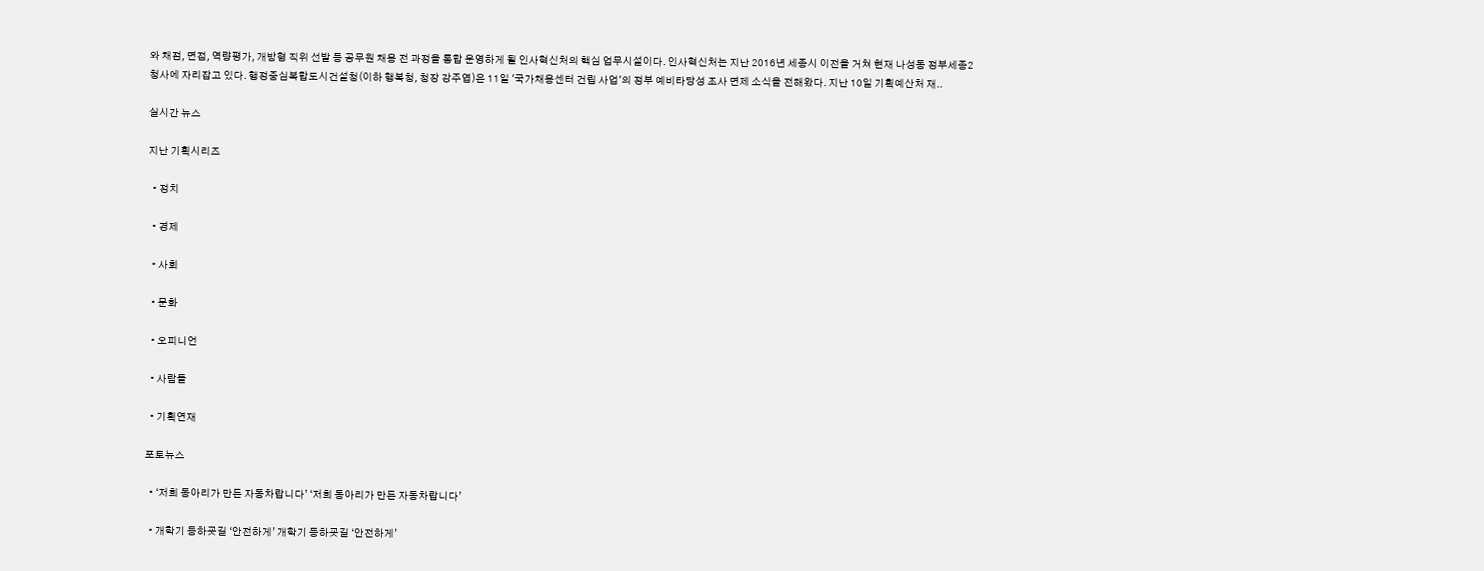와 채점, 면접, 역량평가, 개방형 직위 선발 등 공무원 채용 전 과정을 통합 운영하게 될 인사혁신처의 핵심 업무시설이다. 인사혁신처는 지난 2016년 세종시 이전을 거쳐 현재 나성동 정부세종2청사에 자리잡고 있다. 행정중심복합도시건설청(이하 행복청, 청장 강주엽)은 11일 '국가채용센터 건립 사업'의 정부 예비타당성 조사 면제 소식을 전해왔다. 지난 10일 기획예산처 재..

실시간 뉴스

지난 기획시리즈

  • 정치

  • 경제

  • 사회

  • 문화

  • 오피니언

  • 사람들

  • 기획연재

포토뉴스

  • ‘저희 동아리가 만든 자동차랍니다’ ‘저희 동아리가 만든 자동차랍니다’

  • 개학기 등하굣길 ‘안전하게’ 개학기 등하굣길 ‘안전하게’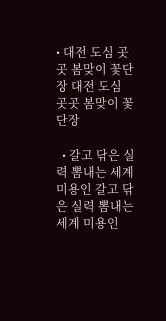• 대전 도심 곳곳 봄맞이 꽃단장 대전 도심 곳곳 봄맞이 꽃단장

  • 갈고 닦은 실력 뽐내는 세계 미용인 갈고 닦은 실력 뽐내는 세계 미용인